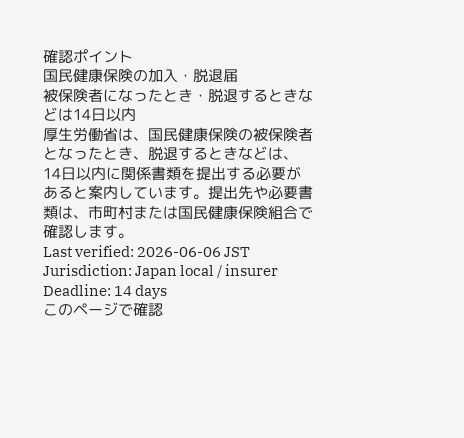確認ポイント
国民健康保険の加入・脱退届
被保険者になったとき・脱退するときなどは14日以内
厚生労働省は、国民健康保険の被保険者となったとき、脱退するときなどは、14日以内に関係書類を提出する必要があると案内しています。提出先や必要書類は、市町村または国民健康保険組合で確認します。
Last verified: 2026-06-06 JST
Jurisdiction: Japan local / insurer
Deadline: 14 days
このページで確認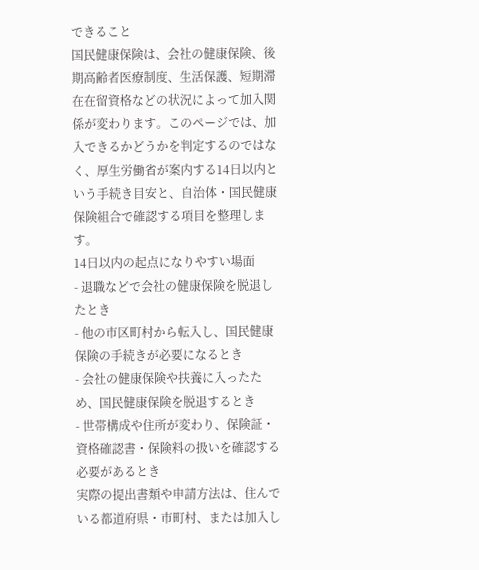できること
国民健康保険は、会社の健康保険、後期高齢者医療制度、生活保護、短期滞在在留資格などの状況によって加入関係が変わります。このページでは、加入できるかどうかを判定するのではなく、厚生労働省が案内する14日以内という手続き目安と、自治体・国民健康保険組合で確認する項目を整理します。
14日以内の起点になりやすい場面
- 退職などで会社の健康保険を脱退したとき
- 他の市区町村から転入し、国民健康保険の手続きが必要になるとき
- 会社の健康保険や扶養に入ったため、国民健康保険を脱退するとき
- 世帯構成や住所が変わり、保険証・資格確認書・保険料の扱いを確認する必要があるとき
実際の提出書類や申請方法は、住んでいる都道府県・市町村、または加入し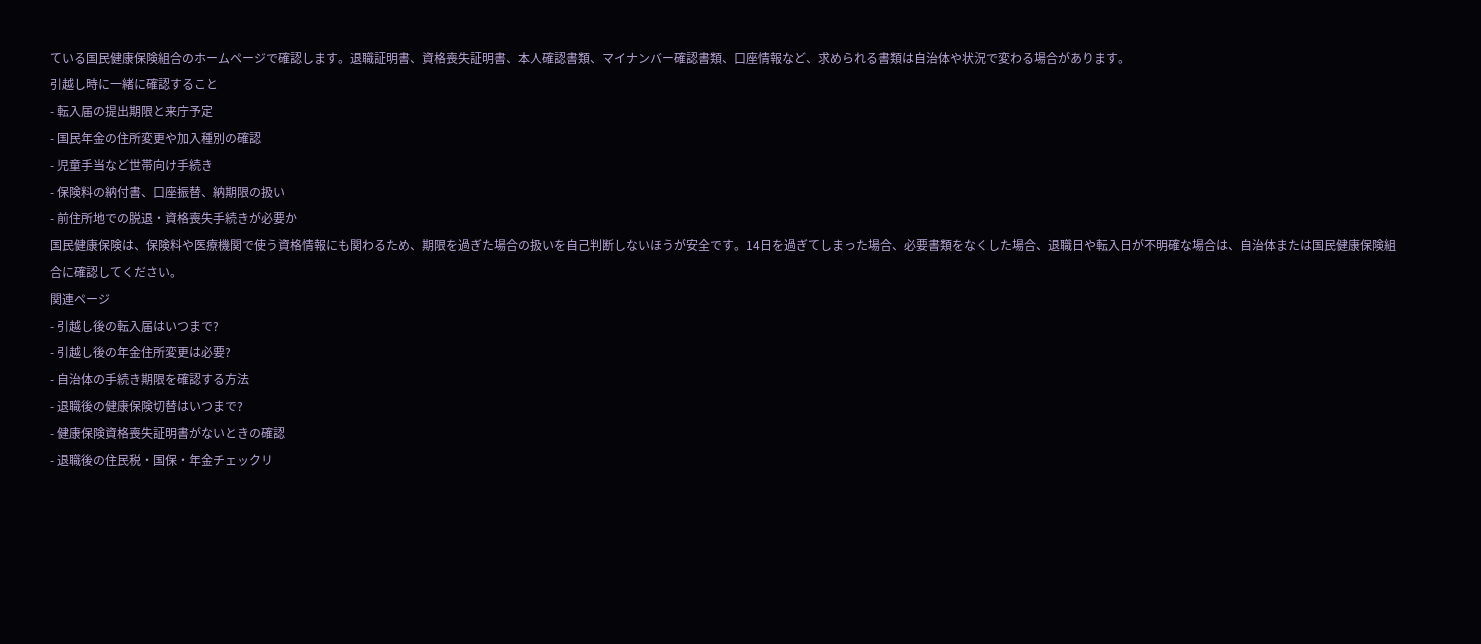ている国民健康保険組合のホームページで確認します。退職証明書、資格喪失証明書、本人確認書類、マイナンバー確認書類、口座情報など、求められる書類は自治体や状況で変わる場合があります。
引越し時に一緒に確認すること
- 転入届の提出期限と来庁予定
- 国民年金の住所変更や加入種別の確認
- 児童手当など世帯向け手続き
- 保険料の納付書、口座振替、納期限の扱い
- 前住所地での脱退・資格喪失手続きが必要か
国民健康保険は、保険料や医療機関で使う資格情報にも関わるため、期限を過ぎた場合の扱いを自己判断しないほうが安全です。14日を過ぎてしまった場合、必要書類をなくした場合、退職日や転入日が不明確な場合は、自治体または国民健康保険組合に確認してください。
関連ページ
- 引越し後の転入届はいつまで?
- 引越し後の年金住所変更は必要?
- 自治体の手続き期限を確認する方法
- 退職後の健康保険切替はいつまで?
- 健康保険資格喪失証明書がないときの確認
- 退職後の住民税・国保・年金チェックリ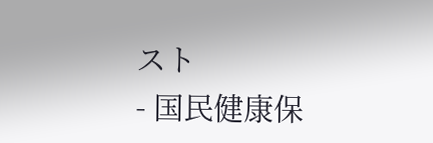スト
- 国民健康保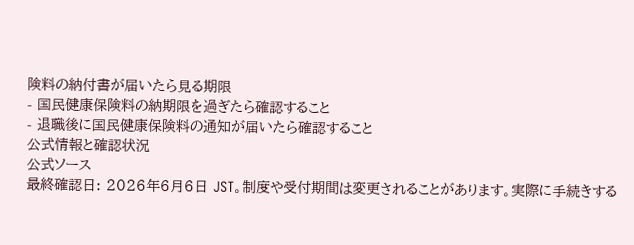険料の納付書が届いたら見る期限
- 国民健康保険料の納期限を過ぎたら確認すること
- 退職後に国民健康保険料の通知が届いたら確認すること
公式情報と確認状況
公式ソース
最終確認日: 2026年6月6日 JST。制度や受付期間は変更されることがあります。実際に手続きする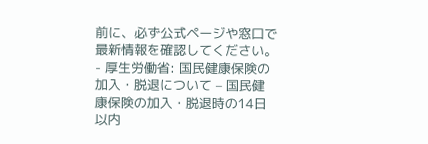前に、必ず公式ページや窓口で最新情報を確認してください。
- 厚生労働省: 国民健康保険の加入・脱退について – 国民健康保険の加入・脱退時の14日以内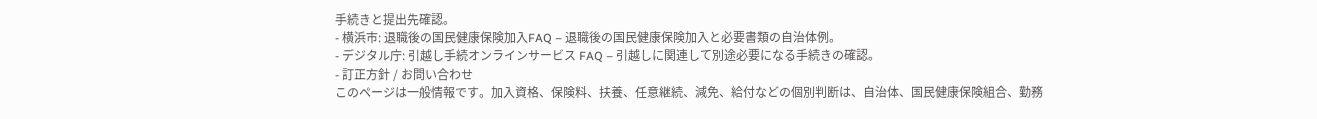手続きと提出先確認。
- 横浜市: 退職後の国民健康保険加入FAQ – 退職後の国民健康保険加入と必要書類の自治体例。
- デジタル庁: 引越し手続オンラインサービス FAQ – 引越しに関連して別途必要になる手続きの確認。
- 訂正方針 / お問い合わせ
このページは一般情報です。加入資格、保険料、扶養、任意継続、減免、給付などの個別判断は、自治体、国民健康保険組合、勤務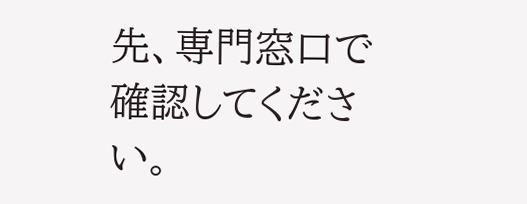先、専門窓口で確認してください。